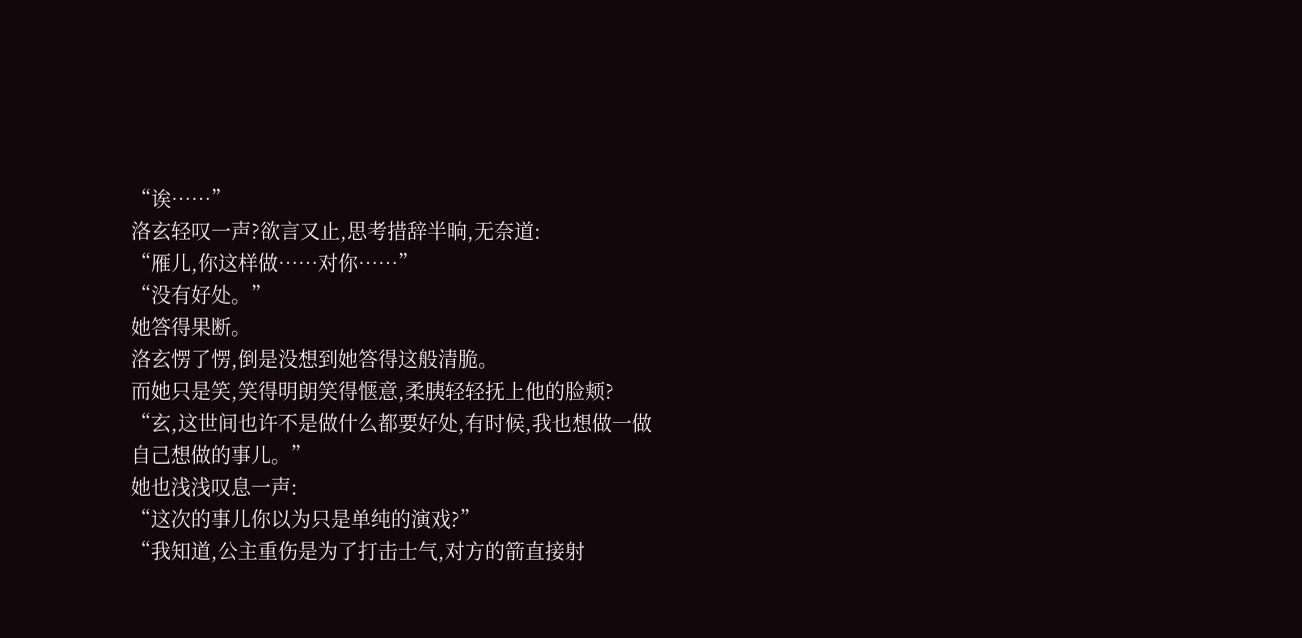“诶……”
洛玄轻叹一声?欲言又止,思考措辞半晌,无奈道:
“雁儿,你这样做……对你……”
“没有好处。”
她答得果断。
洛玄愣了愣,倒是没想到她答得这般清脆。
而她只是笑,笑得明朗笑得惬意,柔胰轻轻抚上他的脸颊?
“玄,这世间也许不是做什么都要好处,有时候,我也想做一做自己想做的事儿。”
她也浅浅叹息一声:
“这次的事儿你以为只是单纯的演戏?”
“我知道,公主重伤是为了打击士气,对方的箭直接射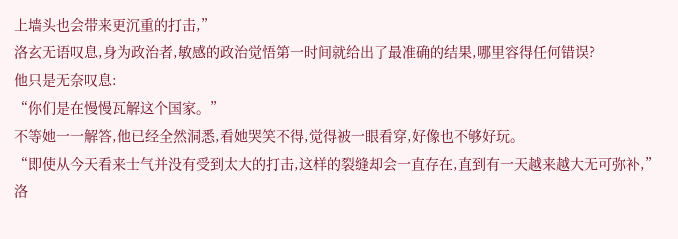上墙头也会带来更沉重的打击,”
洛玄无语叹息,身为政治者,敏感的政治觉悟第一时间就给出了最准确的结果,哪里容得任何错误?
他只是无奈叹息:
“你们是在慢慢瓦解这个国家。”
不等她一一解答,他已经全然洞悉,看她哭笑不得,觉得被一眼看穿,好像也不够好玩。
“即使从今天看来士气并没有受到太大的打击,这样的裂缝却会一直存在,直到有一天越来越大无可弥补,”
洛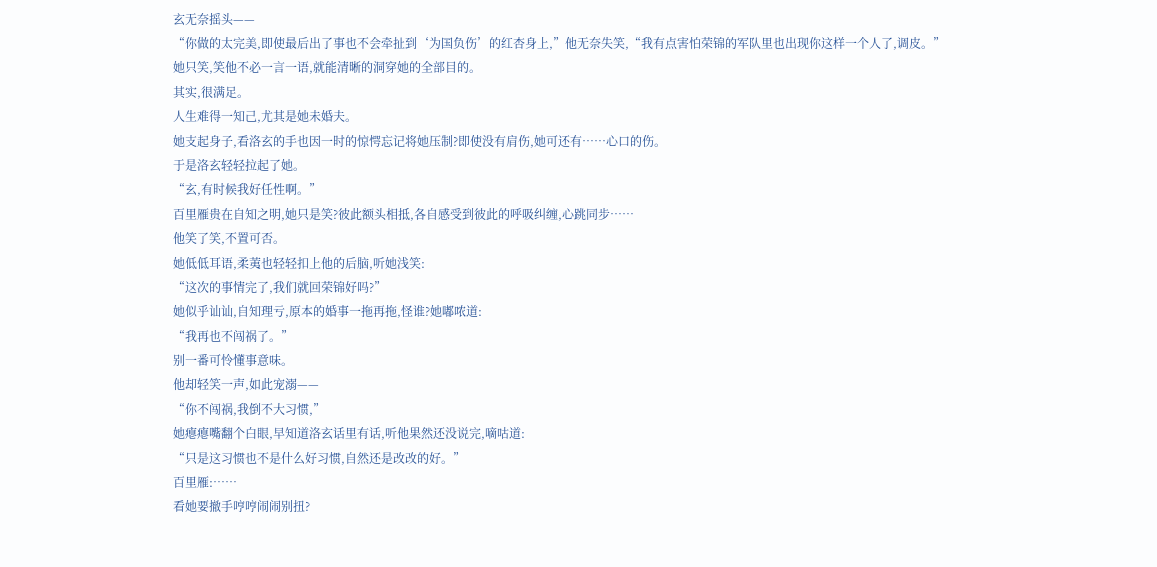玄无奈摇头——
“你做的太完美,即使最后出了事也不会牵扯到‘为国负伤’的红杏身上,”他无奈失笑,“我有点害怕荣锦的军队里也出现你这样一个人了,调皮。”
她只笑,笑他不必一言一语,就能清晰的洞穿她的全部目的。
其实,很满足。
人生难得一知己,尤其是她未婚夫。
她支起身子,看洛玄的手也因一时的惊愕忘记将她压制?即使没有肩伤,她可还有……心口的伤。
于是洛玄轻轻拉起了她。
“玄,有时候我好任性啊。”
百里雁贵在自知之明,她只是笑?彼此额头相抵,各自感受到彼此的呼吸纠缠,心跳同步……
他笑了笑,不置可否。
她低低耳语,柔荑也轻轻扣上他的后脑,听她浅笑:
“这次的事情完了,我们就回荣锦好吗?”
她似乎讪讪,自知理亏,原本的婚事一拖再拖,怪谁?她嘟哝道:
“我再也不闯祸了。”
别一番可怜懂事意味。
他却轻笑一声,如此宠溺——
“你不闯祸,我倒不大习惯,”
她瘪瘪嘴翻个白眼,早知道洛玄话里有话,听他果然还没说完,嘀咕道:
“只是这习惯也不是什么好习惯,自然还是改改的好。”
百里雁:……
看她要撤手哼哼闹闹别扭?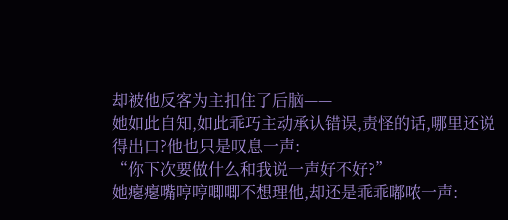却被他反客为主扣住了后脑——
她如此自知,如此乖巧主动承认错误,责怪的话,哪里还说得出口?他也只是叹息一声:
“你下次要做什么和我说一声好不好?”
她瘪瘪嘴哼哼唧唧不想理他,却还是乖乖嘟哝一声: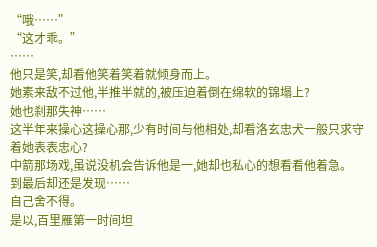“哦……”
“这才乖。”
……
他只是笑,却看他笑着笑着就倾身而上。
她素来敌不过他,半推半就的,被压迫着倒在绵软的锦塌上?
她也刹那失神……
这半年来操心这操心那,少有时间与他相处,却看洛玄忠犬一般只求守着她表表忠心?
中箭那场戏,虽说没机会告诉他是一,她却也私心的想看看他着急。
到最后却还是发现……
自己舍不得。
是以,百里雁第一时间坦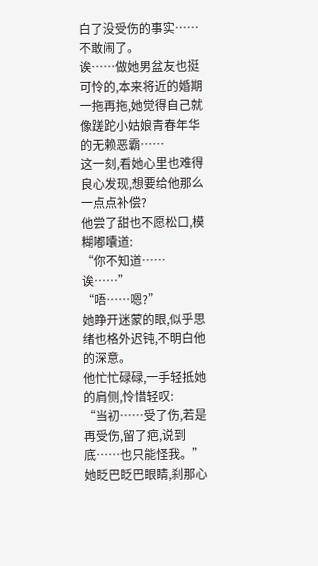白了没受伤的事实……
不敢闹了。
诶……做她男盆友也挺可怜的,本来将近的婚期一拖再拖,她觉得自己就像蹉跎小姑娘青春年华的无赖恶霸……
这一刻,看她心里也难得良心发现,想要给他那么一点点补偿?
他尝了甜也不愿松口,模糊嘟囔道:
“你不知道……诶……”
“唔……嗯?”
她睁开迷蒙的眼,似乎思绪也格外迟钝,不明白他的深意。
他忙忙碌碌,一手轻抵她的肩侧,怜惜轻叹:
“当初……受了伤,若是再受伤,留了疤,说到底……也只能怪我。”
她眨巴眨巴眼睛,刹那心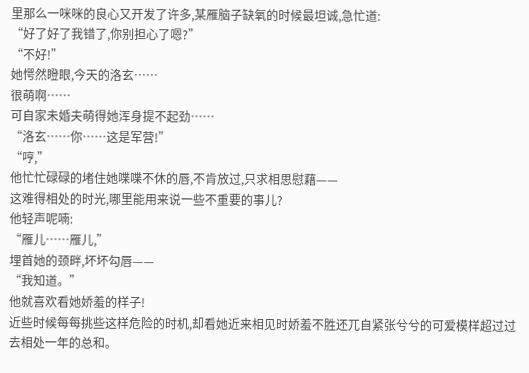里那么一咪咪的良心又开发了许多,某雁脑子缺氧的时候最坦诚,急忙道:
“好了好了我错了,你别担心了嗯?”
“不好!”
她愕然瞪眼,今天的洛玄……
很萌啊……
可自家未婚夫萌得她浑身提不起劲……
“洛玄……你……这是军营!”
“哼,”
他忙忙碌碌的堵住她喋喋不休的唇,不肯放过,只求相思慰藉——
这难得相处的时光,哪里能用来说一些不重要的事儿?
他轻声呢喃:
“雁儿……雁儿,”
埋首她的颈畔,坏坏勾唇——
“我知道。”
他就喜欢看她娇羞的样子!
近些时候每每挑些这样危险的时机,却看她近来相见时娇羞不胜还兀自紧张兮兮的可爱模样超过过去相处一年的总和。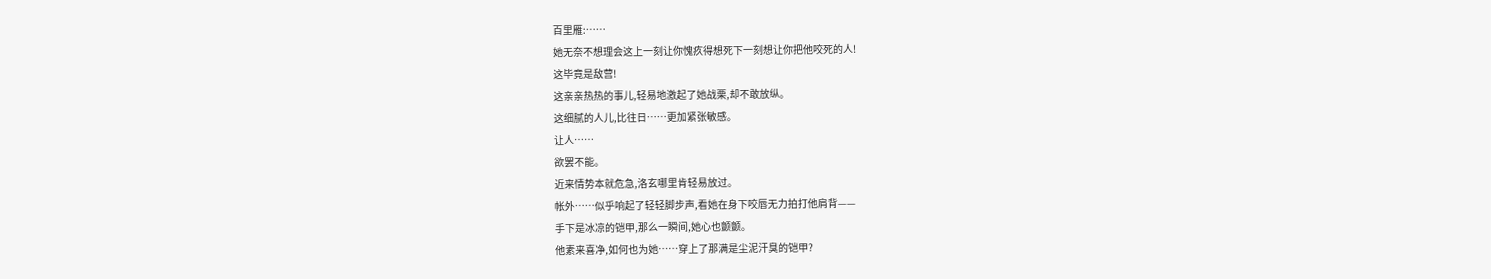百里雁:……
她无奈不想理会这上一刻让你愧疚得想死下一刻想让你把他咬死的人!
这毕竟是敌营!
这亲亲热热的事儿,轻易地激起了她战栗,却不敢放纵。
这细腻的人儿,比往日……更加紧张敏感。
让人……
欲罢不能。
近来情势本就危急,洛玄哪里肯轻易放过。
帐外……似乎响起了轻轻脚步声,看她在身下咬唇无力拍打他肩背——
手下是冰凉的铠甲,那么一瞬间,她心也颤颤。
他素来喜净,如何也为她……穿上了那满是尘泥汗臭的铠甲?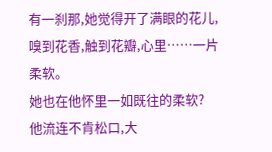有一刹那,她觉得开了满眼的花儿,嗅到花香,触到花瓣,心里……一片柔软。
她也在他怀里一如既往的柔软?
他流连不肯松口,大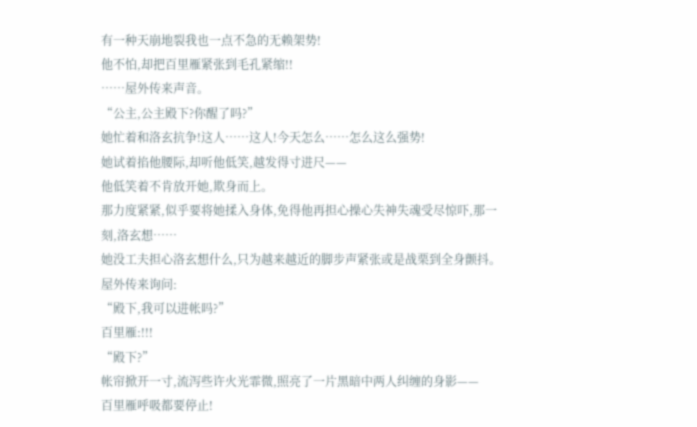有一种天崩地裂我也一点不急的无赖架势!
他不怕,却把百里雁紧张到毛孔紧缩!!
……屋外传来声音。
“公主,公主殿下?你醒了吗?”
她忙着和洛玄抗争!这人……这人!今天怎么……怎么这么强势!
她试着掐他腰际,却听他低笑,越发得寸进尺——
他低笑着不肯放开她,欺身而上。
那力度紧紧,似乎要将她揉入身体,免得他再担心操心失神失魂受尽惊吓,那一刻,洛玄想……
她没工夫担心洛玄想什么,只为越来越近的脚步声紧张或是战栗到全身颤抖。
屋外传来询问:
“殿下,我可以进帐吗?”
百里雁:!!!
“殿下?”
帐帘掀开一寸,流泻些许火光霏微,照亮了一片黑暗中两人纠缠的身影——
百里雁呼吸都要停止!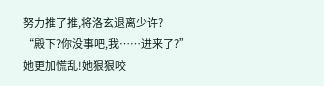努力推了推,将洛玄退离少许?
“殿下?你没事吧,我……进来了?”
她更加慌乱!她狠狠咬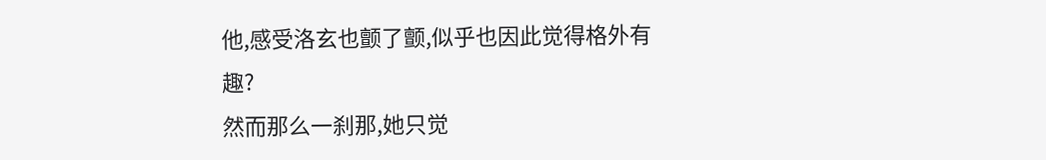他,感受洛玄也颤了颤,似乎也因此觉得格外有趣?
然而那么一刹那,她只觉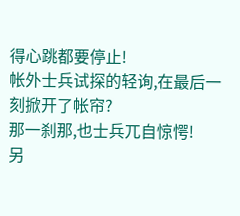得心跳都要停止!
帐外士兵试探的轻询,在最后一刻掀开了帐帘?
那一刹那,也士兵兀自惊愕!
另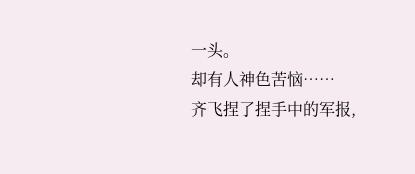一头。
却有人神色苦恼……
齐飞捏了捏手中的军报,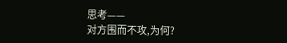思考——
对方围而不攻,为何?